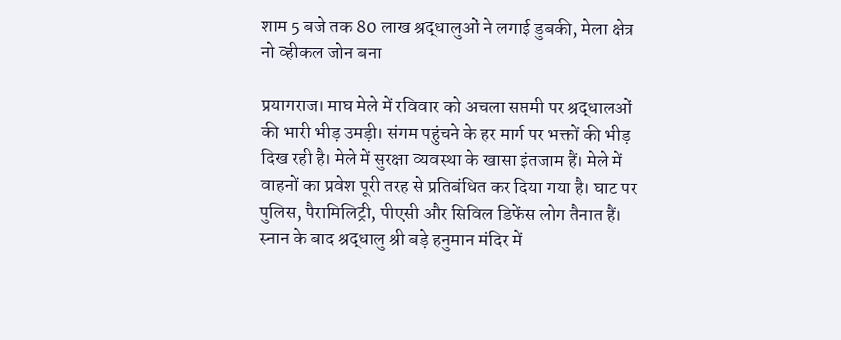शाम 5 बजे तक 80 लाख श्रद्धालुओं ने लगाई डुबकी, मेला क्षेत्र नो व्हीकल जोन बना

प्रयागराज। माघ मेले में रविवार को अचला सप्तमी पर श्रद्धालओं की भारी भीड़ उमड़ी। संगम पहुंचने के हर मार्ग पर भक्तों की भीड़ दिख रही है। मेले में सुरक्षा व्यवस्था के खासा इंतजाम हैं। मेले में वाहनों का प्रवेश पूरी तरह से प्रतिबंधित कर दिया गया है। घाट पर पुलिस, पैरामिलिट्री, पीएसी और सिविल डिफेंस लोग तैनात हैं। स्नान के बाद श्रद्धालु श्री बड़े हनुमान मंदिर में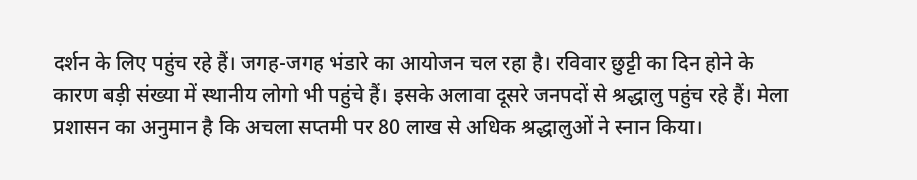दर्शन के लिए पहुंच रहे हैं। जगह-जगह भंडारे का आयोजन चल रहा है। रविवार छुट्टी का दिन होने के कारण बड़ी संख्या में स्थानीय लोगो भी पहुंचे हैं। इसके अलावा दूसरे जनपदों से श्रद्धालु पहुंच रहे हैं। मेला प्रशासन का अनुमान है कि अचला सप्तमी पर 80 लाख से अधिक श्रद्धालुओं ने स्नान किया।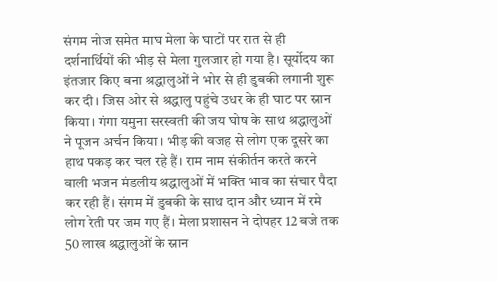संगम नोज समेत माघ मेला के घाटों पर रात से ही दर्शनार्थियों की भीड़ से मेला गुलजार हो गया है। सूर्योदय का इंतजार किए बना श्रद्धालुओं ने भोर से ही डुबकी लगानी शुरू कर दी। जिस ओर से श्रद्धालु पहुंचे उधर के ही घाट पर स्नान किया। गंगा यमुना सरस्वती की जय घोष के साथ श्रद्धालुओं ने पूजन अर्चन किया। भीड़ की वजह से लोग एक दूसरे का हाथ पकड़ कर चल रहे हैं। राम नाम संकीर्तन करते करने वाली भजन मंडलीय श्रद्धालुओं में भक्ति भाव का संचार पैदा कर रही हैं। संगम में डुबकी के साथ दान और ध्यान में रमे लोग रेती पर जम गए हैं। मेला प्रशासन ने दोपहर 12 बजे तक 50 लाख श्रद्धालुओं के स्नान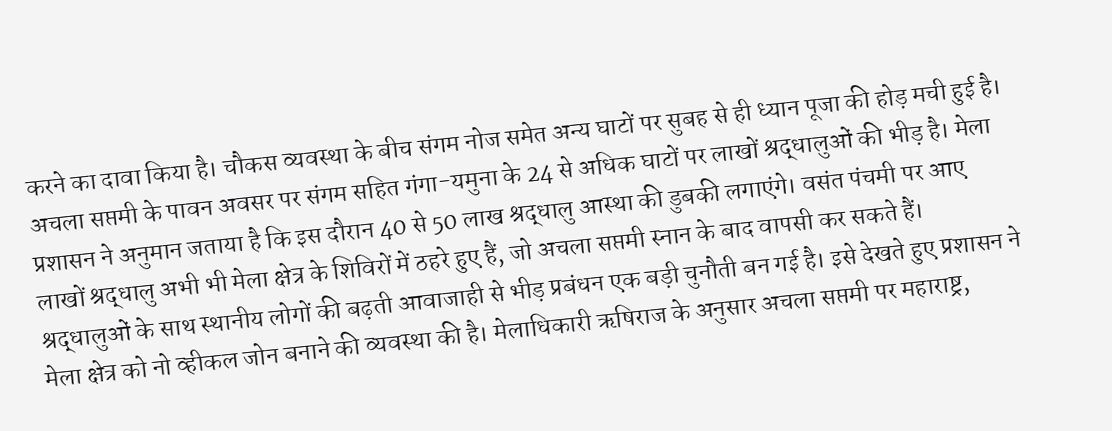करने का दावा किया है। चौकस व्यवस्था के बीच संगम नोज समेत अन्य घाटों पर सुबह से ही ध्यान पूजा की होड़ मची हुई है।
अचला सप्तमी के पावन अवसर पर संगम सहित गंगा-यमुना के 24 से अधिक घाटों पर लाखों श्रद्धालुओं की भीड़ है। मेला प्रशासन ने अनुमान जताया है कि इस दौरान 40 से 50 लाख श्रद्धालु आस्था की डुबकी लगाएंगे। वसंत पंचमी पर आए लाखों श्रद्धालु अभी भी मेला क्षेत्र के शिविरों में ठहरे हुए हैं, जो अचला सप्तमी स्नान के बाद वापसी कर सकते हैं।
श्रद्धालुओं के साथ स्थानीय लोगों की बढ़ती आवाजाही से भीड़ प्रबंधन एक बड़ी चुनौती बन गई है। इसे देखते हुए प्रशासन ने मेला क्षेत्र को नो व्हीकल जोन बनाने की व्यवस्था की है। मेलाधिकारी ऋषिराज के अनुसार अचला सप्तमी पर महाराष्ट्र,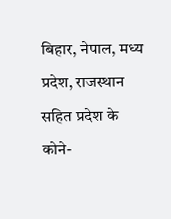बिहार, नेपाल, मध्य प्रदेश, राजस्थान सहित प्रदेश के कोने-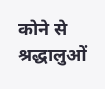कोने से श्रद्धालुओं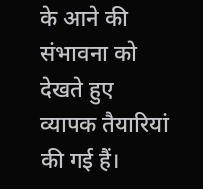के आने की संभावना को देखते हुए व्यापक तैयारियां की गई हैं।